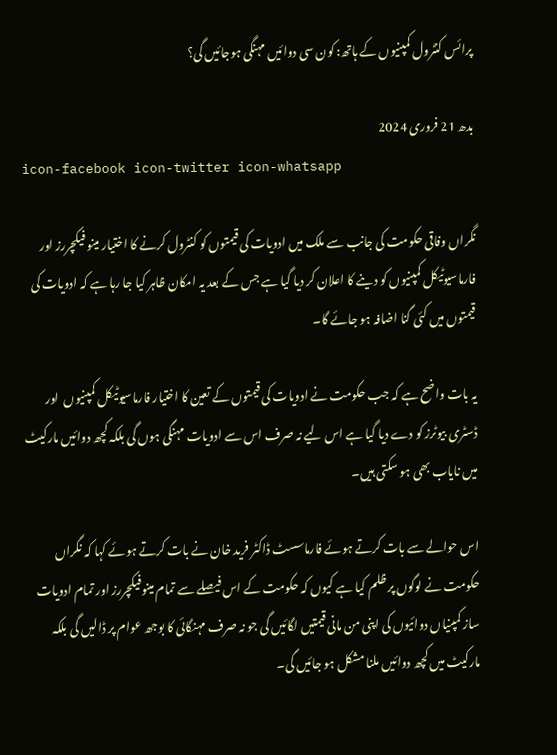پرائس کنٹرول کمپنیوں کے ہاتھ: کون سی دوائیں مہنگی ہوجائیں گی؟

بدھ 21 فروری 2024
icon-facebook icon-twitter icon-whatsapp

نگراں وفاقی حکومت کی جانب سے ملک میں ادویات کی قیمتوں کو کنٹرول کرنے کا اختیار مینو فیکچررز اور فارماسیوٹیکل کمپنیوں کو دینے کا اعلان کر دیا گیا ہے جس کے بعد یہ امکان ظاہر کیا جا رہا ہے کہ ادویات کی قیمتوں میں کئی گنا اضافہ ہو جائے گا۔

یہ بات واضح ہے کہ جب حکومت نے ادویات کی قیمتوں کے تعین کا اختیار فارماسیوٹیکل کمپنیوں  اور ڈسٹری بیوٹرز کو دے دیا گیا ہے اس لیے نہ صرف اس سے ادویات مہنگی ہوں گی بلکہ کچھ دوائیں مارکیٹ میں نایاب بھی ہو سکتی ہیں۔

اس حوالے سے بات کرتے ہوئے فارماسسٹ ڈاکٹر فرید خان نے بات کرتے ہوئے کہا کہ نگراں حکومت نے لوگوں پر ظلم کیا ہے کیوں کہ حکومت کے اس فیصلے سے تمام مینوفیکچررز اور تمام ادویات ساز کمپنیاں دوائیوں کی اپنی من مانی قیمتیں لگائیں گی جو نہ صرف مہنگائی کا بوجھ عوام پر ڈالیں گی بلکہ مارکیٹ میں کچھ دوائیں ملنا مشکل ہو جائیں گی۔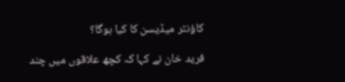کاؤنٹر میڈیسن کا کیا ہوگا؟

فرید خان نے کہا کہ کچھ علاقوں میں چند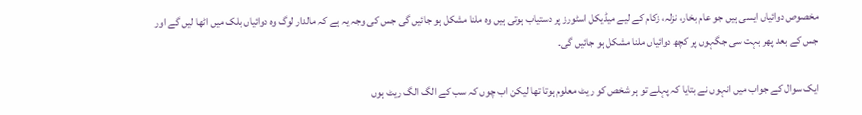مخصوص دوائیاں ایسی ہیں جو عام بخار، نزلہ، زکام کے لیے میڈیکل اسٹورز پر دستیاب ہوتی ہیں وہ ملنا مشکل ہو جائیں گی جس کی وجہ یہ ہے کہ مالدار لوگ وہ دوائیاں بلک میں اٹھا لیں گے اور جس کے بعد پھر بہت سی جگہوں پر کچھ دوائیاں ملنا مشکل ہو جائیں گی۔

ایک سوال کے جواب میں انہوں نے بتایا کہ پہلے تو ہر شخص کو ریٹ معلوم ہوتا تھا لیکن اب چوں کہ سب کے الگ الگ ریٹ ہوں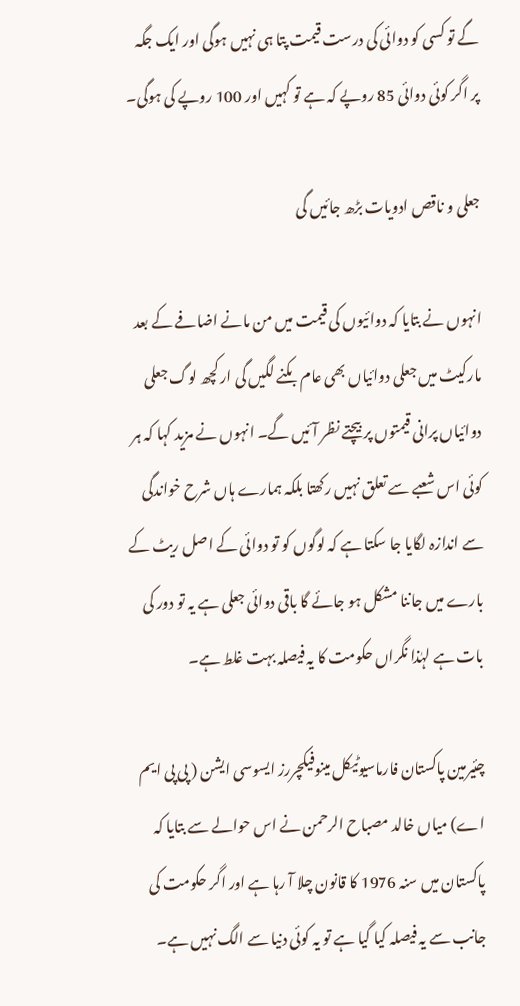گے تو کسی کو دوائی کی درست قیمت پتا ہی نہیں ہوگی اور ایک جگہ پر اگر کوئی دوائی 85 روپے کہ ہے تو کہیں اور 100 روپے کی ہوگی۔

جعلی و ناقص ادویات بڑھ جائیں گی

انہوں نے بتایا کہ دوائیوں کی قیمت میں من مانے اضافے کے بعد مارکیٹ میں جعلی دوائیاں بھی عام بکنے لگیں گی ار کچھ لوگ جعلی دوائیاں پرانی قیمتوں پر بیچتے نظر آئیں گے۔ انہوں نے مزید کہا کہ ہر کوئی اس شعبے سے تعلق نہیں رکھتا بلکہ ہمارے ہاں شرح خواندگی سے اندازہ لگایا جا سکتا ہے کہ لوگوں کو تو دوائی کے اصل ریٹ کے بارے میں جاننا مشکل ہو جائے گا باقی دوائی جعلی ہے یہ تو دور کی بات ہے لہٰذا نگراں حکومت کا یہ فیصلہ بہت غلط ہے۔

چئیرمین پاکستان فارماسیوٹیکل مینوفیکچررز ایسوسی ایشن ( پی پی ایم اے) میاں خالد مصباح الرحمن نے اس حوالے سے بتایا کہ پاکستان میں سنہ 1976 کا قانون چلا آ رہا ہے اور اگر حکومت کی جانب سے یہ فیصلہ کیا گیا ہے تو یہ کوئی دنیا سے الگ نہیں ہے۔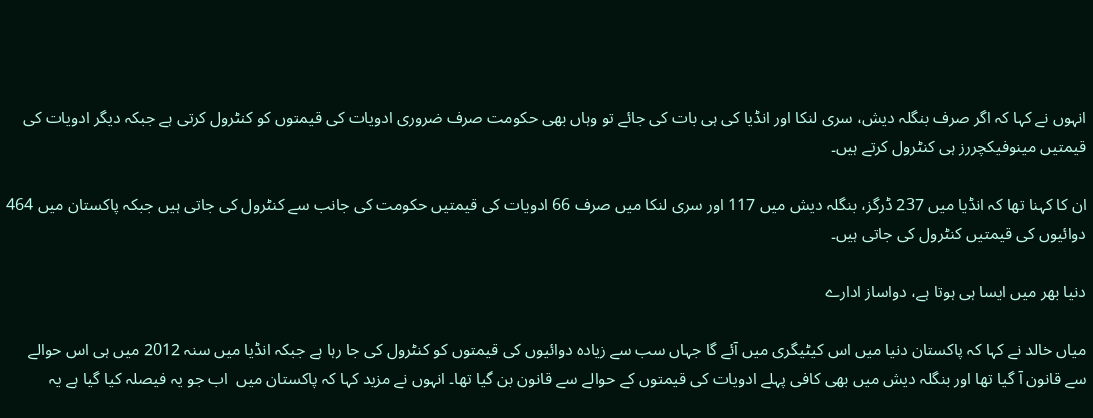انہوں نے کہا کہ اگر صرف بنگلہ دیش، سری لنکا اور انڈیا کی ہی بات کی جائے تو وہاں بھی حکومت صرف ضروری ادویات کی قیمتوں کو کنٹرول کرتی ہے جبکہ دیگر ادویات کی قیمتیں مینوفیکچررز ہی کنٹرول کرتے ہیں۔

ان کا کہنا تھا کہ انڈیا میں 237 ڈرگز، بنگلہ دیش میں 117 اور سری لنکا میں صرف 66 ادویات کی قیمتیں حکومت کی جانب سے کنٹرول کی جاتی ہیں جبکہ پاکستان میں 464 دوائیوں کی قیمتیں کنٹرول کی جاتی ہیں۔

دنیا بھر میں ایسا ہی ہوتا ہے، دواساز ادارے

میاں خالد نے کہا کہ پاکستان دنیا میں اس کیٹیگری میں آئے گا جہاں سب سے زیادہ دوائیوں کی قیمتوں کو کنٹرول کی جا رہا ہے جبکہ انڈیا میں سنہ 2012 میں ہی اس حوالے سے قانون آ گیا تھا اور بنگلہ دیش میں بھی کافی پہلے ادویات کی قیمتوں کے حوالے سے قانون بن گیا تھا۔ انہوں نے مزید کہا کہ پاکستان میں  اب جو یہ فیصلہ کیا گیا ہے یہ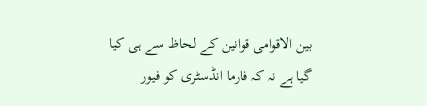بین الاقوامی قوانین کے لحاظ سے ہی کیا گیا ہے نہ کہ فارما انڈسٹری کو فیور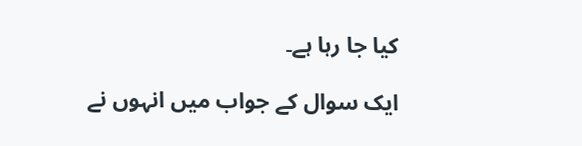کیا جا رہا ہے۔

ایک سوال کے جواب میں انہوں نے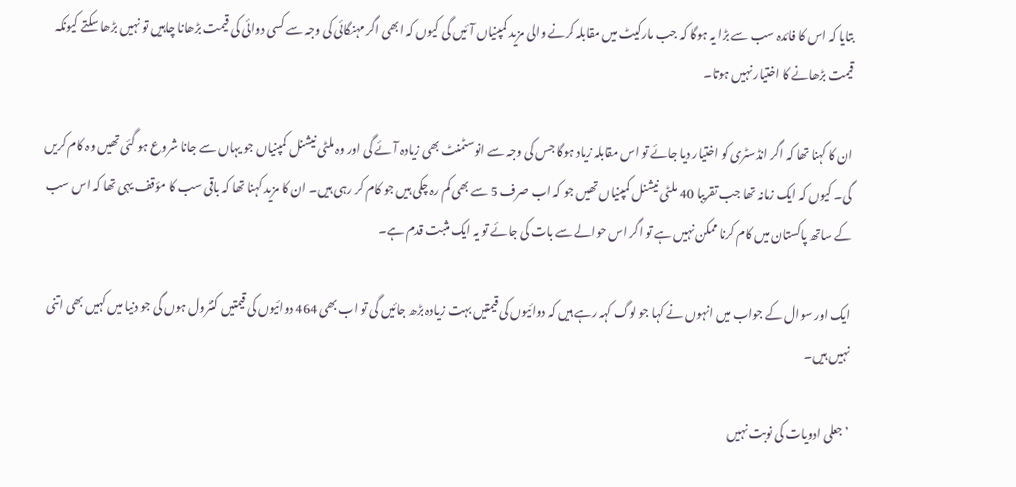بتایا کہ اس کا فائدہ سب سے بڑا یہ ہوگا کہ جب مارکیٹ میں مقابلہ کرنے والی مزید کمپنیاں آئیں گی کیوں کہ ابھی اگر مہنگائی کی وجہ سے کسی دوائی کی قیمت بڑھانا چاہیں تو نہیں بڑھا سکتے کیونکہ قیمت بڑھانے کا اختیار نہیں ہوتا۔

ان کا کہنا تھا کہ اگر انڈسٹری کو اختیار دیا جائے تو اس مقابلہ زیاد ہوگا جس کی وجہ سے انوسٹمنٹ بھی زیادہ آئے گی اور وہ ملٹی نیشنل کمپنیاں جو یہاں سے جانا شروع ہو گئی تھیں وہ کام کریں گی۔ کیوں کہ ایک زمانہ تھا جب تقریبا 40 ملٹی نیشنل کمپنیاں تھیں جو کہ اب صرف 5 سے بھی کم رہ چکی ہیں جو کام کر رہی ہیں۔ ان کا مزید کہنا تھا کہ باقی سب کا مؤقف یہی تھا کہ اس سب کے ساتھ پاکستان میں کام کرنا ممکن نہیں ہے تو اگر اس حوالے سے بات کی جائے تو یہ ایک مثبت قدم ہے۔

ایک اور سوال کے جواب میں انہوں نے کہا جو لوگ کہہ رہے ہیں کہ دوائیوں کی قیمتیں بہت زیادہ بڑھ جائیں گی تو اب بھی 464 دوائیوں کی قیمتیں کنٹرول ہوں گی جو دنیا میں کہیں بھی اتنی نہیں ہیں۔

’جعلی ادویات کی نوبت نہیں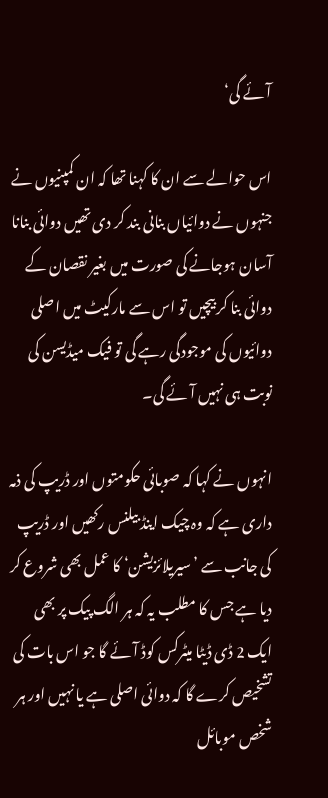آئے گی‘

اس حوالے سے ان کا کہنا تھا کہ ان کمپنیوں نے جنہوں نے دوائیاں بنانی بند کر دی تھیں دوائی بنانا آسان ہوجانے کی صورت میں بغیر نقصان کے دوائی بنا کر بیچیں تو اس سے مارکیٹ میں اصلی دوائیوں کی موجودگی رہے گی تو فیک میڈیسن کی نوبت ہی نہیں آئے گی۔

انہوں نے کہا کہ صوبائی حکومتوں اور ڈریپ کی ذمہ داری ہے کہ وہ چیک اینڈ بیلنس رکھیں اور ڈریپ کی جانب سے ’سیریلائزیشن‘ کا عمل بھی شروع کر دیا ہے جس کا مطلب یہ کہ ہر الگ پیک پر بھی ایک 2 ڈی ڈیٹا میٹرکس کوڈ آئے گا جو اس بات کی تشخیص کرے گا کہ دوائی اصلی ہے یا نہیں اور ہر شخص موبائل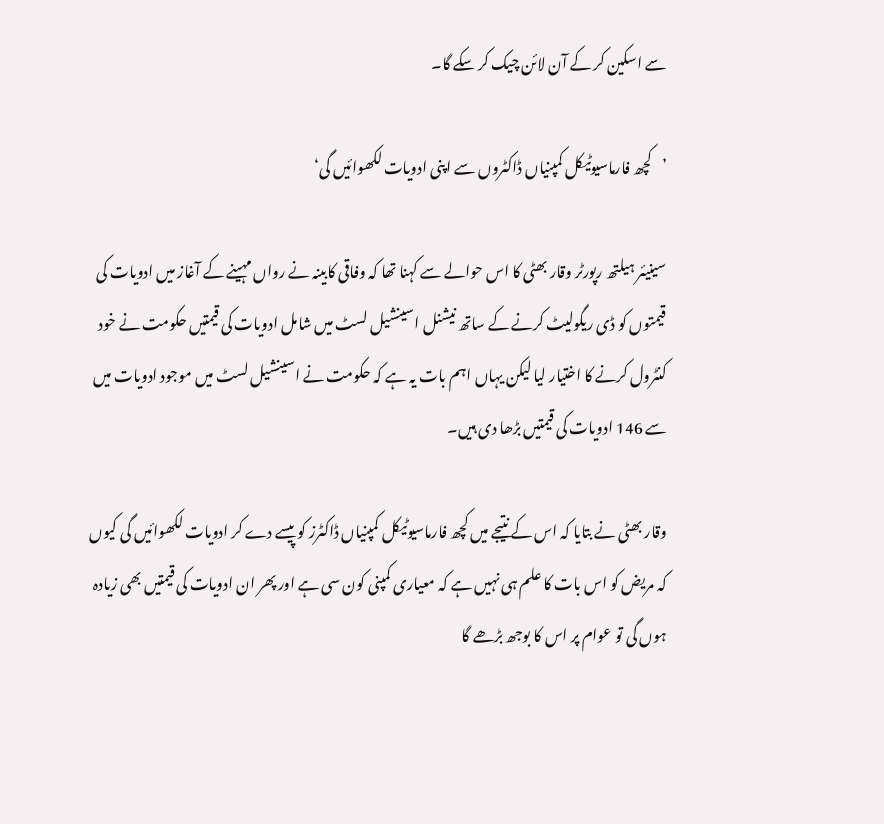سے اسکین کر کے آن لائن چیک کر سکے گا۔

’کچھ فارماسیوٹیکل کمپنیاں ڈاکٹروں سے اپنی ادویات لکھوائیں گی‘

سینیئر ہیلتھ رپورٹر وقار بھٹی کا اس حوالے سے کہنا تھا کہ وفاقی کابینہ نے رواں مہینے کے آغاز میں ادویات کی قیمتوں کو ڈی ریگولیٹ کرنے کے ساتھ نیشنل اسینشیل لسٹ میں شامل ادویات کی قیمتیں حکومت نے خود کنٹرول کرنے کا اختیار لیا لیکن یہاں اہم بات یہ ہے کہ حکومت نے اسینشیل لسٹ میں موجود ادویات میں سے 146 ادویات کی قیمتیں بڑھا دی ہیں۔

وقار بھٹی نے بتایا کہ اس کے نتیجے میں کچھ فارماسیوٹیکل کمپنیاں ڈاکٹرز کو پیسے دے کر ادویات لکھوائیں گی کیوں کہ مریض کو اس بات کا علم ہی نہیں ہے کہ معیاری کمپنی کون سی ہے اور پھر ان ادویات کی قیمتیں بھی زیادہ ہوں گی تو عوام پر اس کا بوجھ بڑھے گا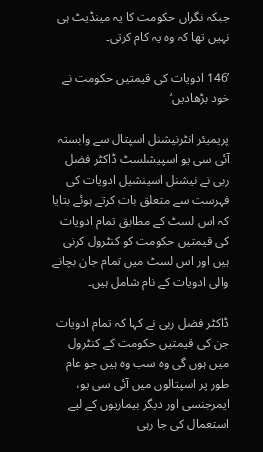جبکہ نگراں حکومت کا یہ مینڈیٹ ہی نہیں تھا کہ وہ یہ کام کرتی۔

’146 ادویات کی قیمتیں حکومت نے خود بڑھادیں‘

پریمیئر انٹرنیشنل اسپتال سے وابستہ آئی سی یو اسپیشلسٹ ڈاکٹر فضل ربی نے نیشنل اسینشیل ادویات کی فہرست سے متعلق بات کرتے ہوئے بتایا کہ اس لسٹ کے مطابق تمام ادویات کی قیمتیں حکومت کو کنٹرول کرنی ہیں اور اس لسٹ میں تمام جان بچانے والی ادویات کے نام شامل ہیں۔

ڈاکٹر فضل ربی نے کہا کہ تمام ادویات جن کی قیمتیں حکومت کے کنٹرول میں ہوں گی وہ سب وہ ہیں جو عام طور پر اسپتالوں میں آئی سی یو، ایمرجنسی اور دیگر بیماریوں کے لیے استعمال کی جا رہی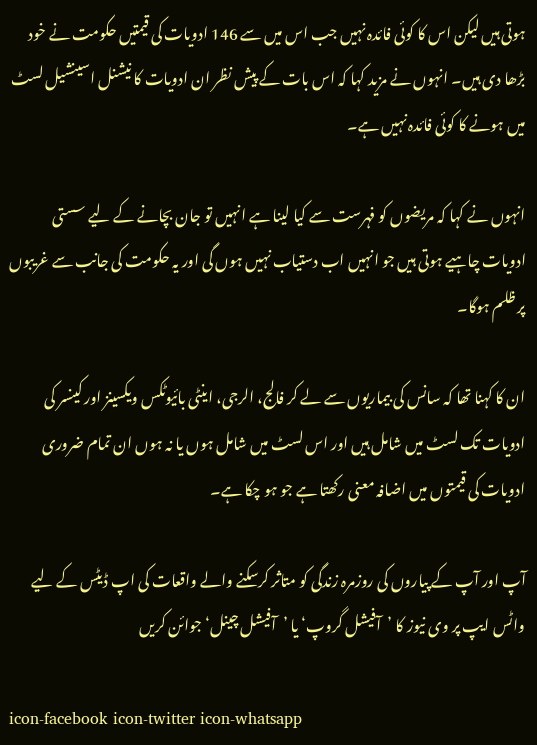ہوتی ہیں لیکن اس کا کوئی فائدہ نہیں جب اس میں سے 146 ادویات کی قیمتیں حکومت نے خود بڑھا دی ہیں۔ انہوں نے مزید کہا کہ اس بات کے پیش نظر ان ادویات کا نیشنل اسینشیل لسٹ میں ہونے کا کوئی فائدہ نہیں ہے۔

انہوں نے کہا کہ مریضوں کو فہرست سے کیا لینا ہے انہیں تو جان بچانے کے لیے سستی ادویات چاہیے ہوتی ہیں جو انہیں اب دستیاب نہیں ہوں گی اور یہ حکومت کی جانب سے غریبوں پر ظلم ہوگا۔

ان کا کہنا تھا کہ سانس کی بیماریوں سے لے کر فالج، الرجی، اینٹی بائیوٹکس ویکسینز اور کینسر کی ادویات تک لسٹ میں شامل ہیں اور اس لسٹ میں شامل ہوں یا نہ ہوں ان تمام ضروری ادویات کی قیمتوں میں اضافہ معنی رکھتا ہے جو ہو چکا ہے۔

آپ اور آپ کے پیاروں کی روزمرہ زندگی کو متاثر کرسکنے والے واقعات کی اپ ڈیٹس کے لیے واٹس ایپ پر وی نیوز کا ’آفیشل گروپ‘ یا ’آفیشل چینل‘ جوائن کریں

icon-facebook icon-twitter icon-whatsapp